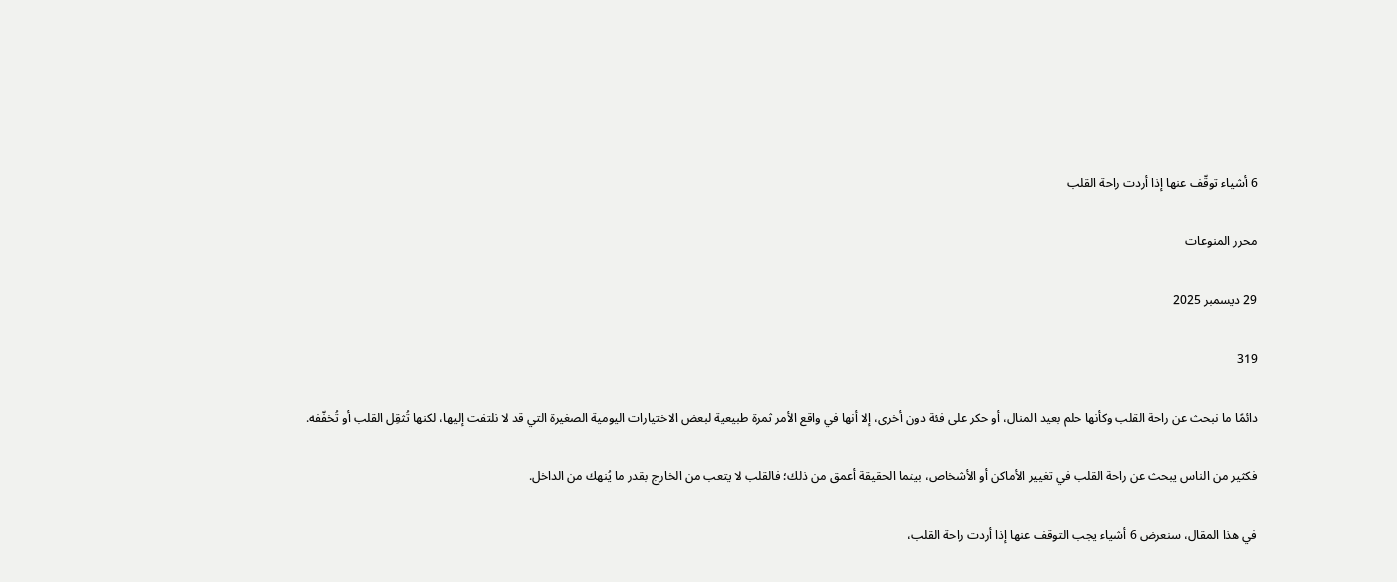6 أشياء توقّف عنها إذا أردت راحة القلب

محرر المنوعات

29 ديسمبر 2025

319

دائمًا ما نبحث عن راحة القلب وكأنها حلم بعيد المنال، أو حكر على فئة دون أخرى، إلا أنها في واقع الأمر ثمرة طبيعية لبعض الاختيارات اليومية الصغيرة التي قد لا نلتفت إليها، لكنها تُثقِل القلب أو تُخفّفه.

فكثير من الناس يبحث عن راحة القلب في تغيير الأماكن أو الأشخاص، بينما الحقيقة أعمق من ذلك؛ فالقلب لا يتعب من الخارج بقدر ما يُنهك من الداخل.

في هذا المقال، سنعرض 6 أشياء يجب التوقف عنها إذا أردت راحة القلب،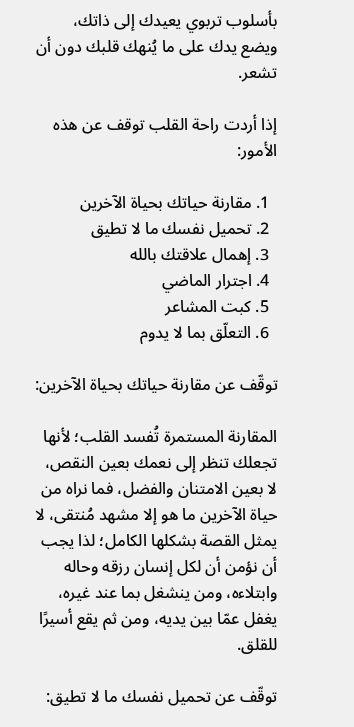بأسلوب تربوي يعيدك إلى ذاتك، ويضع يدك على ما يُنهك قلبك دون أن تشعر.

إذا أردت راحة القلب توقف عن هذه الأمور:

  1. مقارنة حياتك بحياة الآخرين
  2. تحميل نفسك ما لا تطيق
  3. إهمال علاقتك بالله
  4. اجترار الماضي
  5. كبت المشاعر
  6. التعلّق بما لا يدوم

توقّف عن مقارنة حياتك بحياة الآخرين:

المقارنة المستمرة تُفسد القلب؛ لأنها تجعلك تنظر إلى نعمك بعين النقص، لا بعين الامتنان والفضل، فما نراه من حياة الآخرين ما هو إلا مشهد مُنتقى، لا يمثل القصة بشكلها الكامل؛ لذا يجب أن نؤمن أن لكل إنسان رزقه وحاله وابتلاءه، ومن ينشغل بما عند غيره، يغفل عمّا بين يديه، ومن ثم يقع أسيرًا للقلق.

توقّف عن تحميل نفسك ما لا تطيق: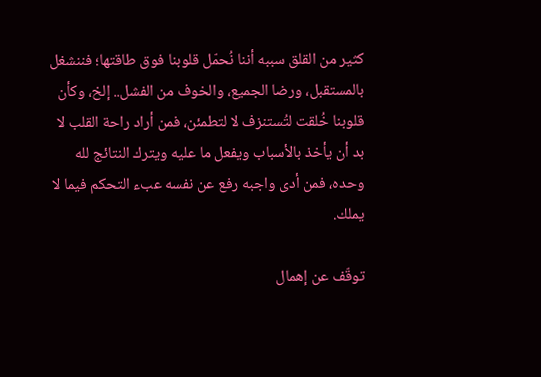كثير من القلق سببه أننا نُحمّل قلوبنا فوق طاقتها؛ فننشغل بالمستقبل، ورضا الجميع، والخوف من الفشل.. إلخ، وكأن قلوبنا خُلقت لتُستنزف لا لتطمئن، فمن أراد راحة القلب لا بد أن يأخذ بالأسباب ويفعل ما عليه ويترك النتائج لله وحده، فمن أدى واجبه رفع عن نفسه عبء التحكم فيما لا يملك.

توقّف عن إهمال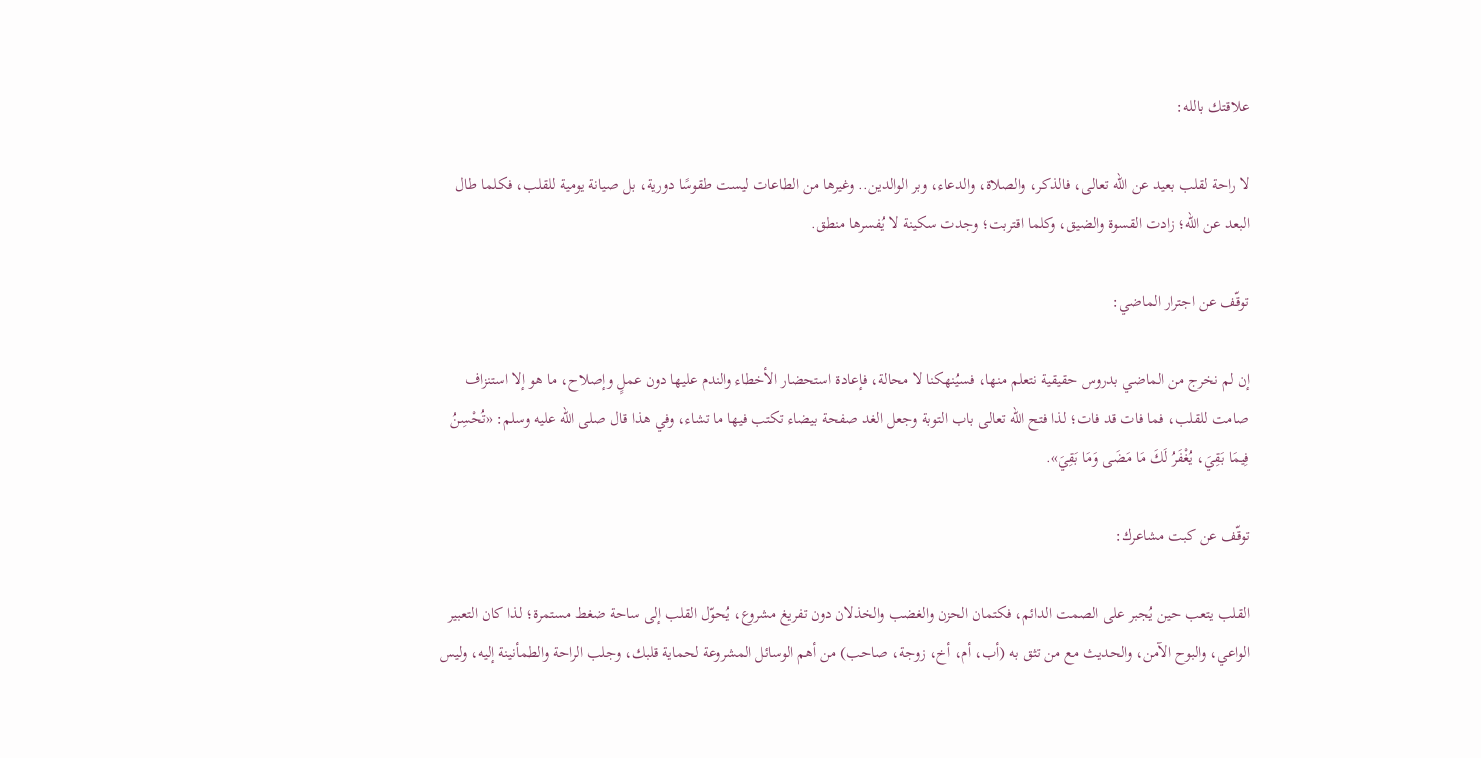علاقتك بالله:

لا راحة لقلب بعيد عن الله تعالى، فالذكر، والصلاة، والدعاء، وبر الوالدين.. وغيرها من الطاعات ليست طقوسًا دورية، بل صيانة يومية للقلب، فكلما طال البعد عن الله؛ زادت القسوة والضيق، وكلما اقتربت؛ وجدت سكينة لا يُفسرها منطق.

توقّف عن اجترار الماضي:

إن لم نخرج من الماضي بدروس حقيقية نتعلم منها، فسيُنهكنا لا محالة، فإعادة استحضار الأخطاء والندم عليها دون عملٍ وإصلاح، ما هو إلا استنزاف صامت للقلب، فما فات قد فات؛ لذا فتح الله تعالى باب التوبة وجعل الغد صفحة بيضاء تكتب فيها ما تشاء، وفي هذا قال صلى الله عليه وسلم: «تُحْسِنُ فِيمَا بَقِيَ، يُغْفَرُ لَكَ مَا مَضَى وَمَا بَقِيَ».

توقّف عن كبت مشاعرك:

القلب يتعب حين يُجبر على الصمت الدائم، فكتمان الحزن والغضب والخذلان دون تفريغ مشروع، يُحوّل القلب إلى ساحة ضغط مستمرة؛ لذا كان التعبير الواعي، والبوح الآمن، والحديث مع من تثق به (أب، أم، أخ، زوجة، صاحب) من أهم الوسائل المشروعة لحماية قلبك، وجلب الراحة والطمأنينة إليه، وليس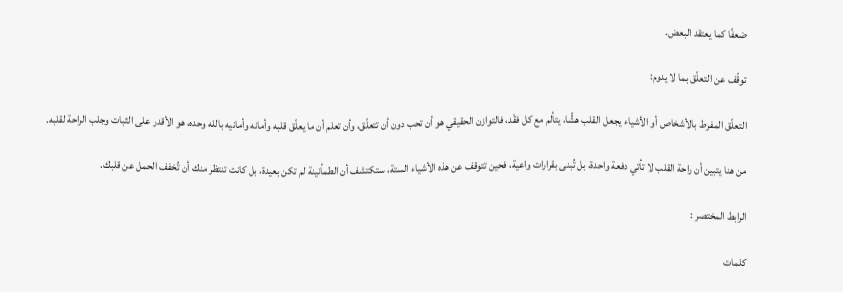ضعفًا كما يعتقد البعض.

توقّف عن التعلّق بما لا يدوم:

التعلّق المفرط بالأشخاص أو الأشياء يجعل القلب هشًّا، يتألم مع كل فقْد، فالتوازن الحقيقي هو أن تحب دون أن تتعلّق، وأن تعلم أن ما يعلّق قلبه وأمانه وأمانيه بالله وحده، هو الأقدر على الثبات وجلب الراحة لقلبه.

من هنا يتبين أن راحة القلب لا تأتي دفعة واحدة، بل تُبنى بقرارات واعية، فحين تتوقف عن هذه الأشياء الستة، ستكتشف أن الطمأنينة لم تكن بعيدة، بل كانت تنتظر منك أن تُخفف الحمل عن قلبك.

الرابط المختصر :

كلمات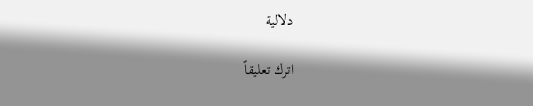دلالية

اترك تعليقاً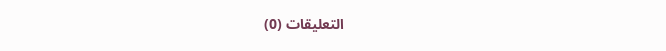التعليقات (0)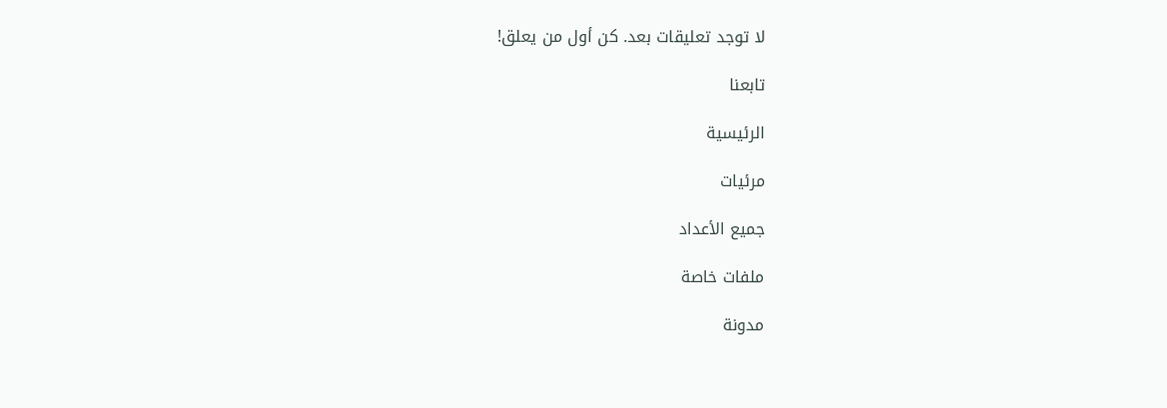لا توجد تعليقات بعد. كن أول من يعلق!

تابعنا

الرئيسية

مرئيات

جميع الأعداد

ملفات خاصة

مدونة